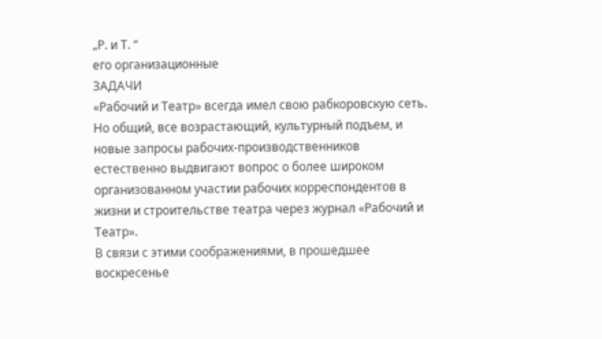„Р. и Т. “
его организационные
ЗАДАЧИ
«Рабочий и Театр» всегда имел свою рабкоровскую сеть. Но общий, все возрастающий, культурный подъем, и новые запросы рабочих-производственников естественно выдвигают вопрос о более широком организованном участии рабочих корреспондентов в жизни и строительстве театра через журнал «Рабочий и Театр».
В связи с этими соображениями, в прошедшее воскресенье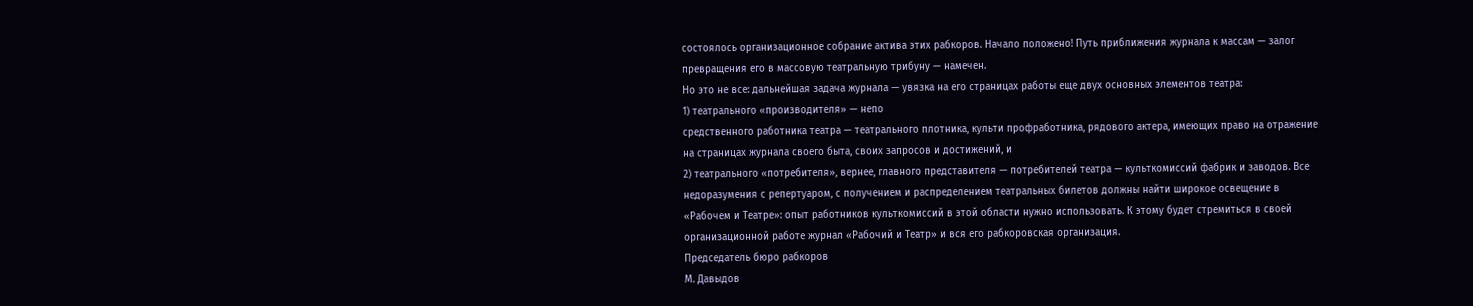состоялось организационное собрание актива этих рабкоров. Начало положено! Путь приближения журнала к массам — залог превращения его в массовую театральную трибуну — намечен.
Но это не все: дальнейшая задача журнала — увязка на его страницах работы еще двух основных элементов театра:
1) театрального «производителя» — непо
средственного работника театра — театрального плотника, культи профработника, рядового актера, имеющих право на отражение на страницах журнала своего быта, своих запросов и достижений, и
2) театрального «потребителя», вернее, главного представителя — потребителей театра — культкомиссий фабрик и заводов. Все недоразумения с репертуаром, с получением и распределением театральных билетов должны найти широкое освещение в «Рабочем и Театре»: опыт работников культкомиссий в этой области нужно использовать. К этому будет стремиться в своей организационной работе журнал «Рабочий и Театр» и вся его рабкоровская организация.
Председатель бюро рабкоров
М. Давыдов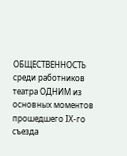ОБЩЕСТВЕННОСТЬ
среди работников театра ОДНИМ из основных моментов прошедшего IХ-го съезда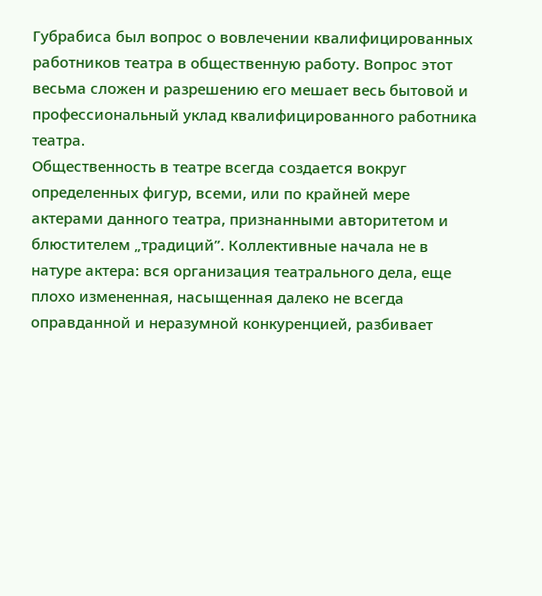Губрабиса был вопрос о вовлечении квалифицированных работников театра в общественную работу. Вопрос этот весьма сложен и разрешению его мешает весь бытовой и профессиональный уклад квалифицированного работника театра.
Общественность в театре всегда создается вокруг определенных фигур, всеми, или по крайней мере актерами данного театра, признанными авторитетом и блюстителем „традицийˮ. Коллективные начала не в натуре актера: вся организация театрального дела, еще плохо измененная, насыщенная далеко не всегда оправданной и неразумной конкуренцией, разбивает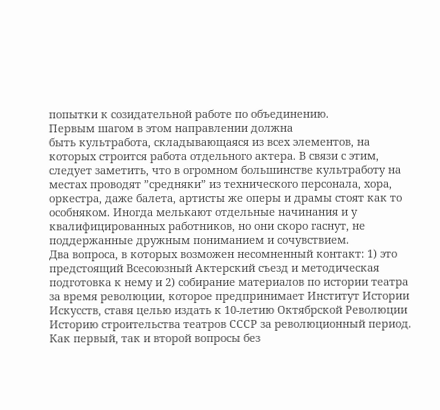попытки к созидательной работе по объединению.
Первым шагом в этом направлении должна
быть культработа, складывающаяся из всех элементов, на которых строится работа отдельного актера. В связи с этим, следует заметить, что в огромном большинстве культработу на местах проводят ˮсреднякиˮ из технического персонала, хора, оркестра, даже балета, артисты же оперы и драмы стоят как то особняком. Иногда мелькают отдельные начинания и у квалифицированных работников, но они скоро гаснут, не поддержанные дружным пониманием и сочувствием.
Два вопроса, в которых возможен несомненный контакт: 1) это предстоящий Всесоюзный Актерский съезд и методическая подготовка к нему и 2) собирание материалов по истории театра за время революции, которое предпринимает Институт Истории Искусств, ставя целью издать к 10-летию Октябрской Революции Историю строительства театров СССР за революционный период. Как первый, так и второй вопросы без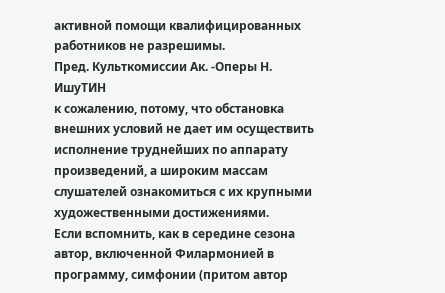активной помощи квалифицированных работников не разрешимы.
Пред. Культкомиссии Ак. -Оперы Н. ИшyTИH
к сожалению, потому, что обстановка внешних условий не дает им осуществить исполнение труднейших по аппарату произведений, а широким массам слушателей ознакомиться с их крупными художественными достижениями.
Если вспомнить, как в середине сезона автор, включенной Филармонией в программу, симфонии (притом автор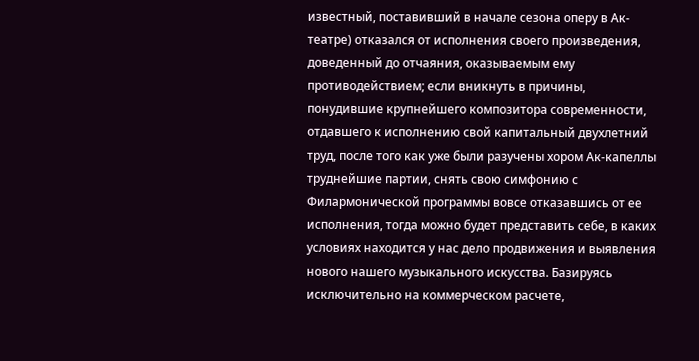известный, поставивший в начале сезона оперу в Ак-театре) отказался от исполнения своего произведения, доведенный до отчаяния, оказываемым ему противодействием; если вникнуть в причины, понудившие крупнейшего композитора современности, отдавшего к исполнению свой капитальный двухлетний труд, после того как уже были разучены хором Ак-капеллы труднейшие партии, снять свою симфонию с Филармонической программы вовсе отказавшись от ее исполнения, тогда можно будет представить себе, в каких условиях находится у нас дело продвижения и выявления нового нашего музыкального искусства. Базируясь исключительно на коммерческом расчете,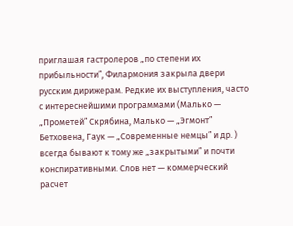приглашая гастролеров „по степени их прибыльностиˮ, Филармония закрыла двери русским дирижерам. Редкие их выступления, часто с интереснейшими программами (Малько — „Прометейˮ Скрябина, Малько — „Эгмонтˮ Бетховена, Гаук — „Современные немцыˮ и др. ) всегда бывают к тому же „закрытымиˮ и почти конспиративными. Слов нет — коммерческий расчет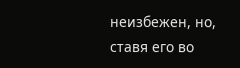неизбежен, но, ставя его во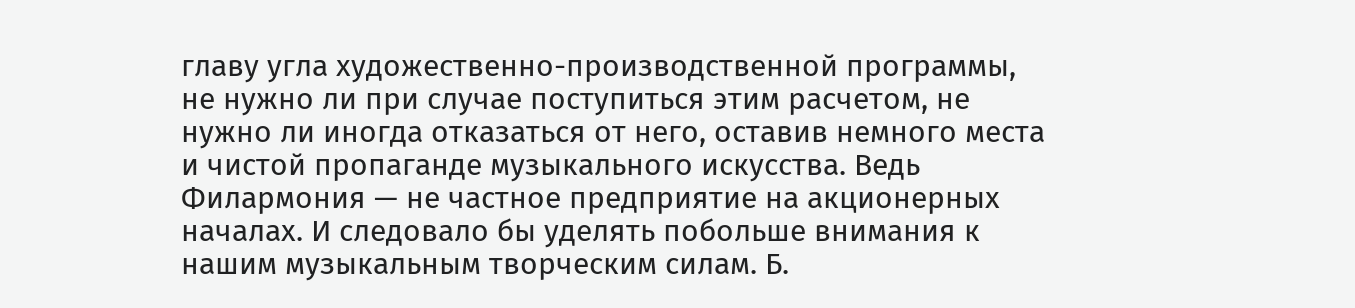главу угла художественно-производственной программы, не нужно ли при случае поступиться этим расчетом, не нужно ли иногда отказаться от него, оставив немного места и чистой пропаганде музыкального искусства. Ведь Филармония — не частное предприятие на акционерных началах. И следовало бы уделять побольше внимания к нашим музыкальным творческим силам. Б.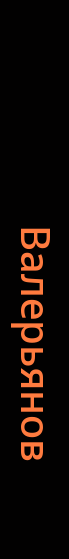Валерьянов